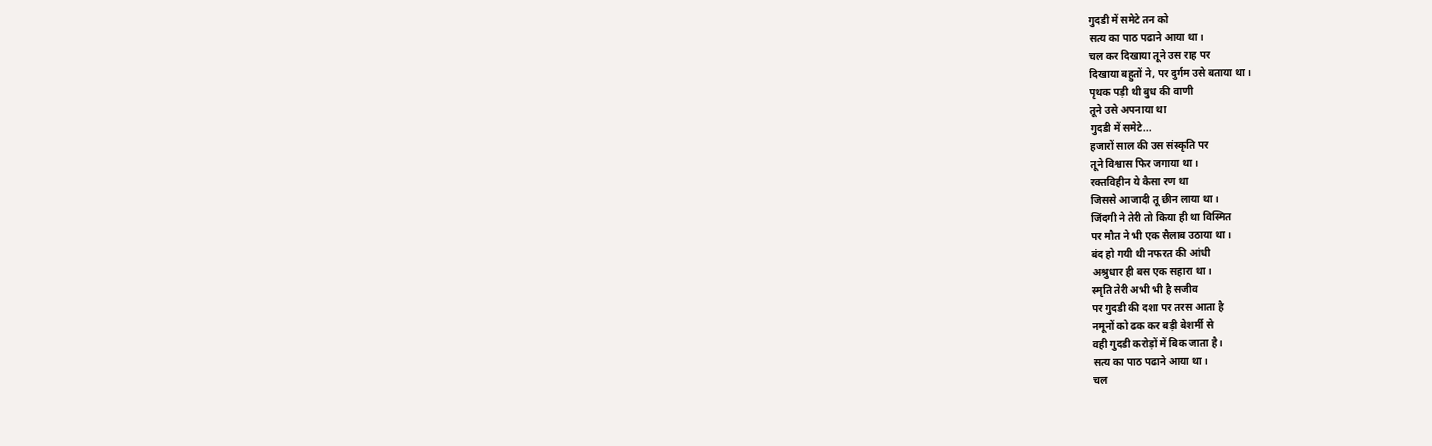गुदडी में समेटे तन को
सत्य का पाठ पढाने आया था।
चल कर दिखाया तूने उस राह पर
दिखाया बहुतों ने, पर दुर्गम उसे बताया था।
पृथक पड़ी थी बुध की वाणी
तूने उसे अपनाया था
गुदडी में समेटे...
हजारों साल की उस संस्कृति पर
तूने विश्वास फिर जगाया था।
रक्तविहीन ये कैसा रण था
जिससे आजादी तू छीन लाया था।
जिंदगी ने तेरी तो किया ही था विस्मित
पर मौत ने भी एक सैलाब उठाया था।
बंद हो गयी थी नफरत की आंधी
अश्रुधार ही बस एक सहारा था।
स्मृति तेरी अभी भी है सजीव
पर गुदडी की दशा पर तरस आता है
नमूनों को ढक कर बड़ी बेशर्मी से
वही गुदडी करोड़ों में बिक जाता है।
सत्य का पाठ पढाने आया था।
चल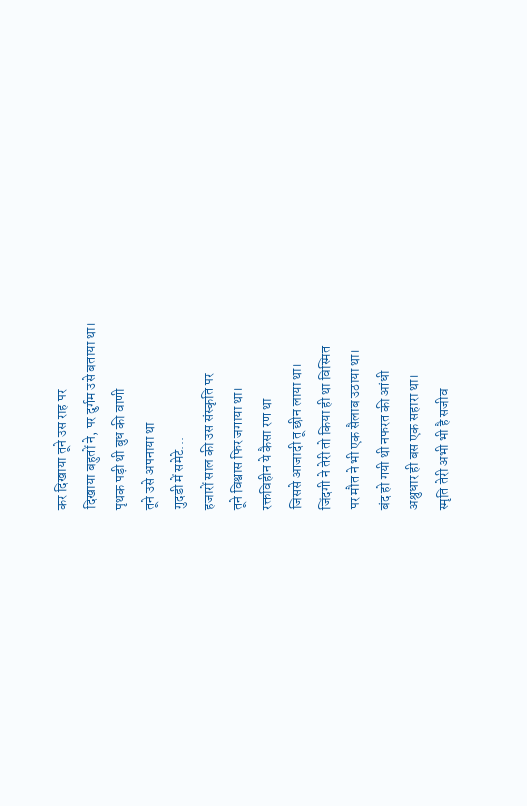कर दिखाया तूने उस राह पर
दिखाया बहुतों ने, पर दुर्गम उसे बताया था।
पृथक पड़ी थी बुध की वाणी
तूने उसे अपनाया था
गुदडी में समेटे...
हजारों साल की उस संस्कृति पर
तूने विश्वास फिर जगाया था।
रक्तविहीन ये कैसा रण था
जिससे आजादी तू छीन लाया था।
जिंदगी ने तेरी तो किया ही था विस्मित
पर मौत ने भी एक सैलाब उठाया था।
बंद हो गयी थी नफरत की आंधी
अश्रुधार ही बस एक सहारा था।
स्मृति तेरी अभी भी है सजीव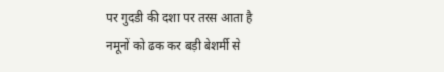पर गुदडी की दशा पर तरस आता है
नमूनों को ढक कर बड़ी बेशर्मी से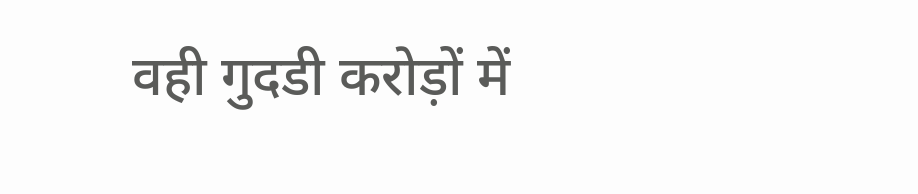वही गुदडी करोड़ों में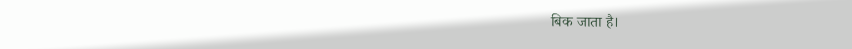बिक जाता है।